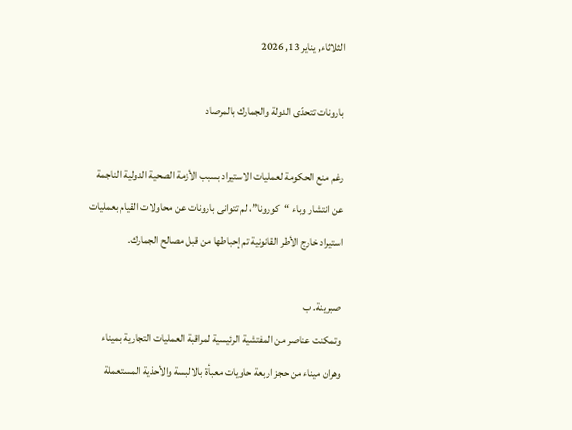الثلاثاء, يناير 13, 2026

بارونات تتحدّى الدولة والجمارك بالمرصاد

رغم منع الحكومة لعمليات الاستيراد بسبب الأزمة الصحية الدولية الناجمة عن انتشار وباء “كورونا”، لم تتوانى بارونات عن محاولات القيام بعمليات استيراد خارج الأطر القانونية تم إحباطها من قبل مصالح الجمارك.

صبرينة. ب
وتمكنت عناصر من المفتشية الرئيسية لمراقبة العمليات التجارية بميناء وهران ميناء من حجز اربعة حاويات معبأة بالالبسة والأحذية المستعملة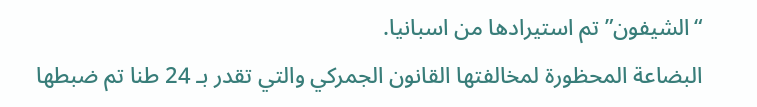“الشيفون” تم استيرادها من اسبانيا.
البضاعة المحظورة لمخالفتها القانون الجمركي والتي تقدر بـ 24 طنا تم ضبطها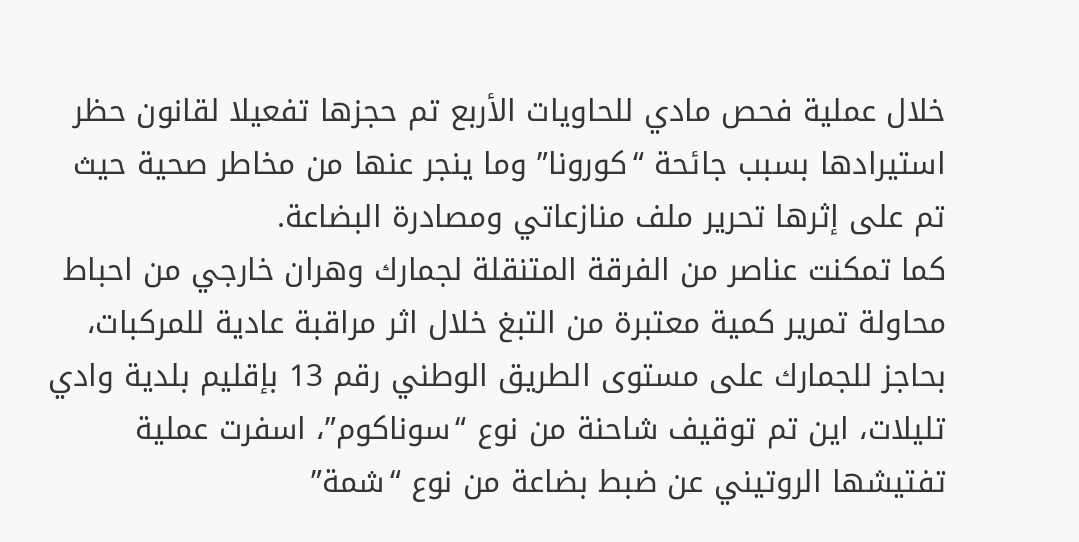خلال عملية فحص مادي للحاويات الأربع تم حجزها تفعيلا لقانون حظر استيرادها بسبب جائحة “كورونا” وما ينجر عنها من مخاطر صحية حيث تم على إثرها تحرير ملف منازعاتي ومصادرة البضاعة.
كما تمكنت عناصر من الفرقة المتنقلة لجمارك وهران خارجي من احباط محاولة تمرير كمية معتبرة من التبغ خلال اثر مراقبة عادية للمركبات، بحاجز للجمارك على مستوى الطريق الوطني رقم 13 بإقليم بلدية وادي تليلات، اين تم توقيف شاحنة من نوع “سوناكوم”، اسفرت عملية تفتيشها الروتيني عن ضبط بضاعة من نوع “شمة”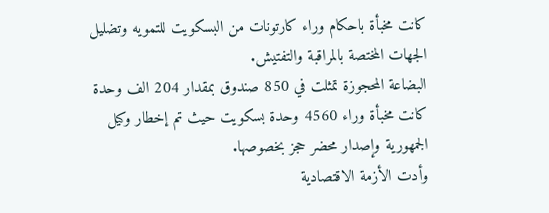كانت مخبأة باحكام وراء كارتونات من البسكويت للتمويه وتضليل الجهات المختصة بالمراقبة والتفتيش.
البضاعة المحجوزة تمثلت في 850 صندوق بمقدار 204 الف وحدة كانت مخبأة وراء 4560 وحدة بسكويت حيث تم إخطار وكيل الجمهورية وإصدار محضر حجز بخصوصها.
وأدت الأزمة الاقتصادية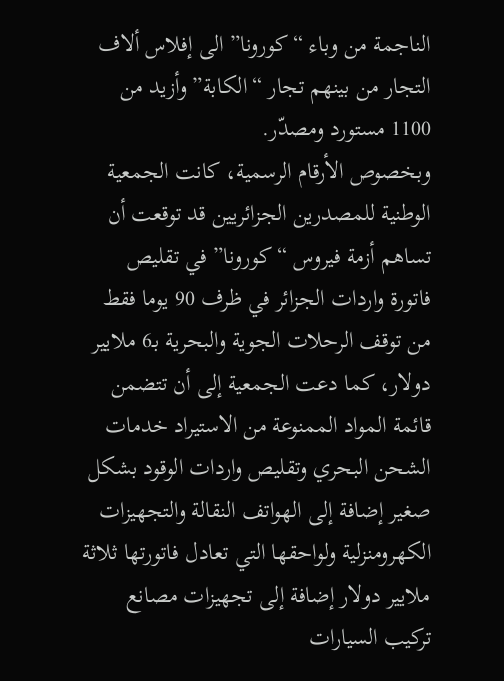الناجمة من وباء “كورونا” الى إفلاس ألاف التجار من بينهم تجار “الكابة” وأزيد من 1100 مستورد ومصدّر.
وبخصوص الأرقام الرسمية، كانت الجمعية الوطنية للمصدرين الجزائريين قد توقعت أن تساهم أزمة فيروس “كورونا” في تقليص فاتورة واردات الجزائر في ظرف 90 يوما فقط من توقف الرحلات الجوية والبحرية بـ6 ملايير دولار، كما دعت الجمعية إلى أن تتضمن قائمة المواد الممنوعة من الاستيراد خدمات الشحن البحري وتقليص واردات الوقود بشكل صغير إضافة إلى الهواتف النقالة والتجهيزات الكهرومنزلية ولواحقها التي تعادل فاتورتها ثلاثة ملايير دولار إضافة إلى تجهيزات مصانع تركيب السيارات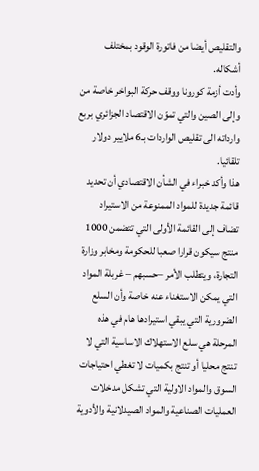والتقليص أيضا من فاتورة الوقود بمختلف أشكاله.
وأدت أزمة كورونا ووقف حركة البواخر خاصة من وإلى الصين والتي تموّن الاقتصاد الجزائري بربع وارداته الى تقليص الواردات بـ6 ملايير دولار تلقائيا.
هذا وأكد خبراء في الشأن الاقتصادي أن تحديد قائمة جديدة للمواد الممنوعة من الاستيراد تضاف إلى القائمة الأولى التي تتضمن 1000 منتج سيكون قرارا صعبا للحكومة ومخابر وزارة التجارة، ويتطلب الأمر –حسبهم – غربلة المواد التي يمكن الاستغناء عنه خاصة وأن السلع الضرورية التي يبقي استيرادها هام في هذه المرحلة هي سلع الاستهلاك الاساسية التي لا تنتج محليا أو تنتج بكميات لا تغطي احتياجات السوق والمواد الاولية التي تشكل مدخلات العمليات الصناعية والمواد الصيدلانية والأدوية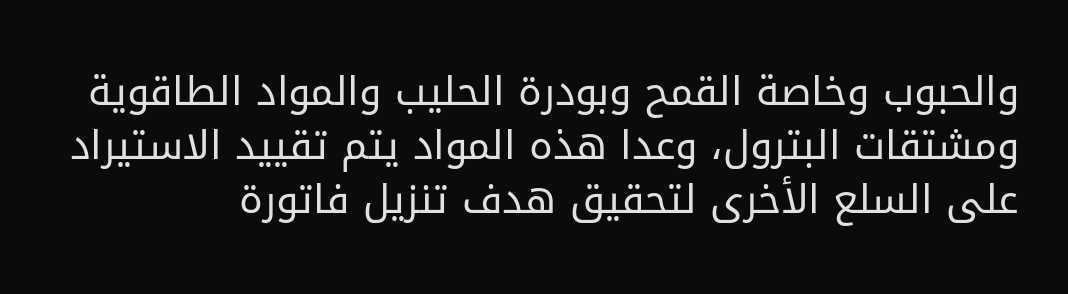والحبوب وخاصة القمح وبودرة الحليب والمواد الطاقوية ومشتقات البترول، وعدا هذه المواد يتم تقييد الاستيراد على السلع الأخرى لتحقيق هدف تنزيل فاتورة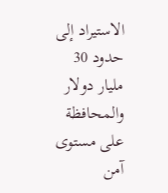الاستيراد إلى حدود 30 مليار دولار والمحافظة على مستوى آمن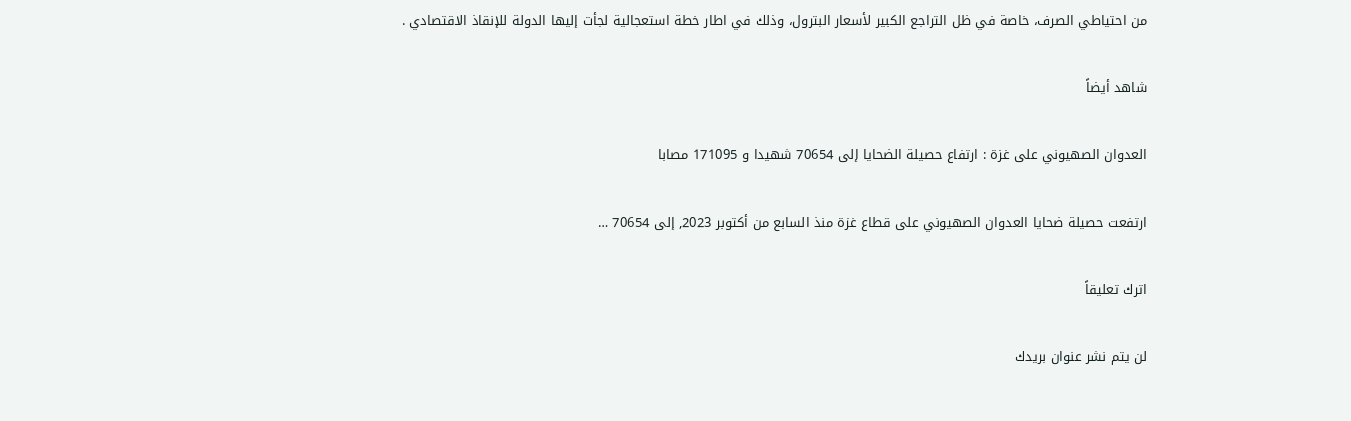من احتياطي الصرف، خاصة في ظل التراجع الكبير لأسعار البترول، وذلك في اطار خطة استعجالية لجأت إليها الدولة للإنقاذ الاقتصادي .

شاهد أيضاً

العدوان الصهيوني على غزة : ارتفاع حصيلة الضحايا إلى 70654 شهيدا و 171095 مصابا

ارتفعت حصيلة ضحايا العدوان الصهيوني على قطاع غزة منذ السابع من أكتوبر 2023, إلى 70654 …

اترك تعليقاً

لن يتم نشر عنوان بريدك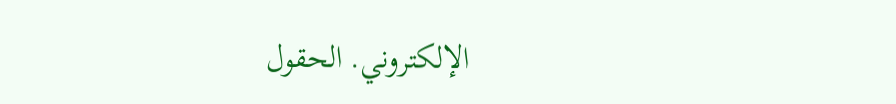الإلكتروني. الحقول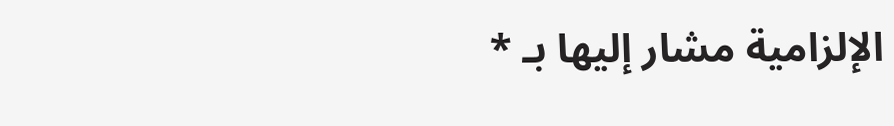الإلزامية مشار إليها بـ *